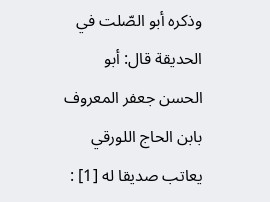وذكره أبو الصّلت في الحديقة قال: أبو الحسن جعفر المعروف بابن الحاج اللورقي يعاتب صديقا له [1] :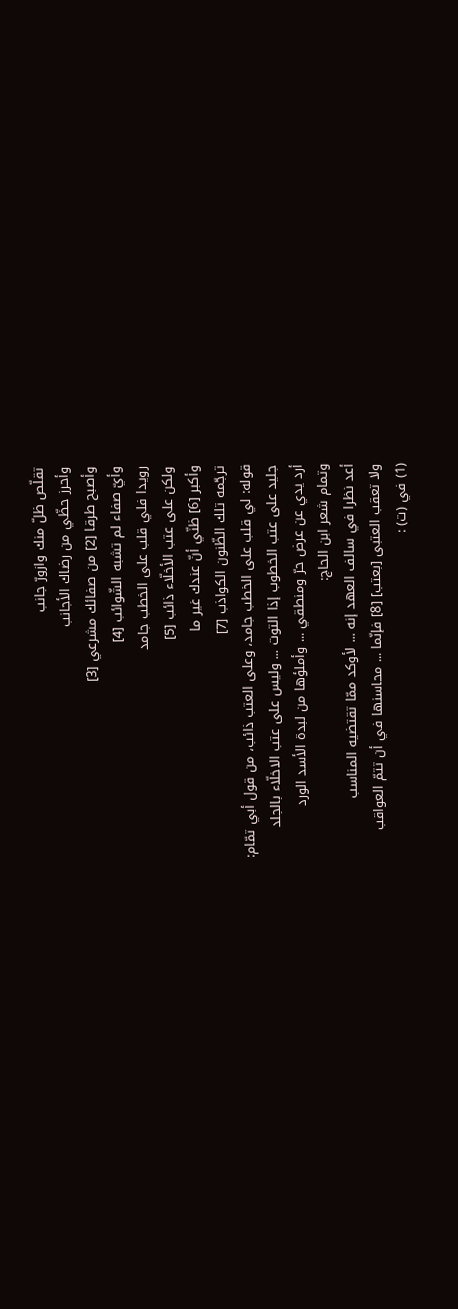تقلّص ظلّ منك وازورّ جانب
وأحرز حظّي من رضاك الأجانب
وأصبح طرقا [2] من صفائك مشرعي [3]
وأيّ صفاء لم تشبه الشّوائب [4]
رويدا فلي قلب على الخطب جامد
ولكن على عتب الأخلّاء ذائب [5]
وأكبر [6] ظنّي أنّ عندك غير ما
ترجّمه تلك الظّنون الكواذب [7]
قوله: لي قلب على الخطب جامد، وعلى العتب ذائب، من قول أبي تمّام:
جليد على عتب الخطوب إذا التوت ... وليس على عتب الاخلّاء بالجلد
أرد يدي عن عرض حرّ ومنطقي ... وأملؤها من لبدة الأسد الورد
وتمام شعر ابن الحاج:
أعد نظرا في سالف العهد إنه ... لأوكد ممّا تقتضيه المناسب
ولا تعقب العتبى [بعتب] [8] فإنّما ... محاسنها في أن تتمّ العواقب
(1) في (ت) :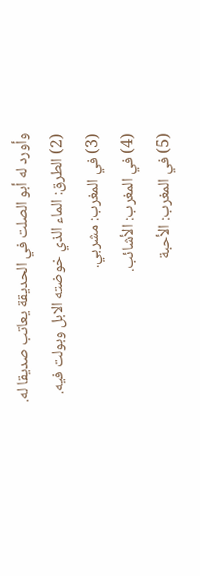وأورد له أبو الصلت في الحديقة يعاتب صديقا له.
(2) الطرق: الماء الذي خوضته الابل وبولت فيه.
(3) في المغرب: مشربي.
(4) في المغرب: الأشائب.
(5) في المغرب: الأحبة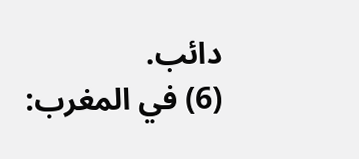دائب.
(6) في المغرب: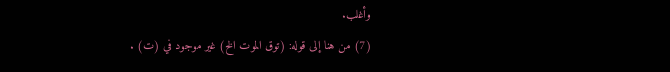وأغلب.
(7) من هنا إلى قوله: (توق الموت الخ) غير موجود في (ت) .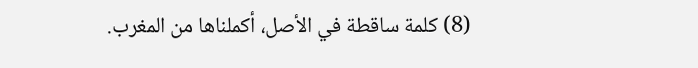(8) كلمة ساقطة في الأصل، أكملناها من المغرب.